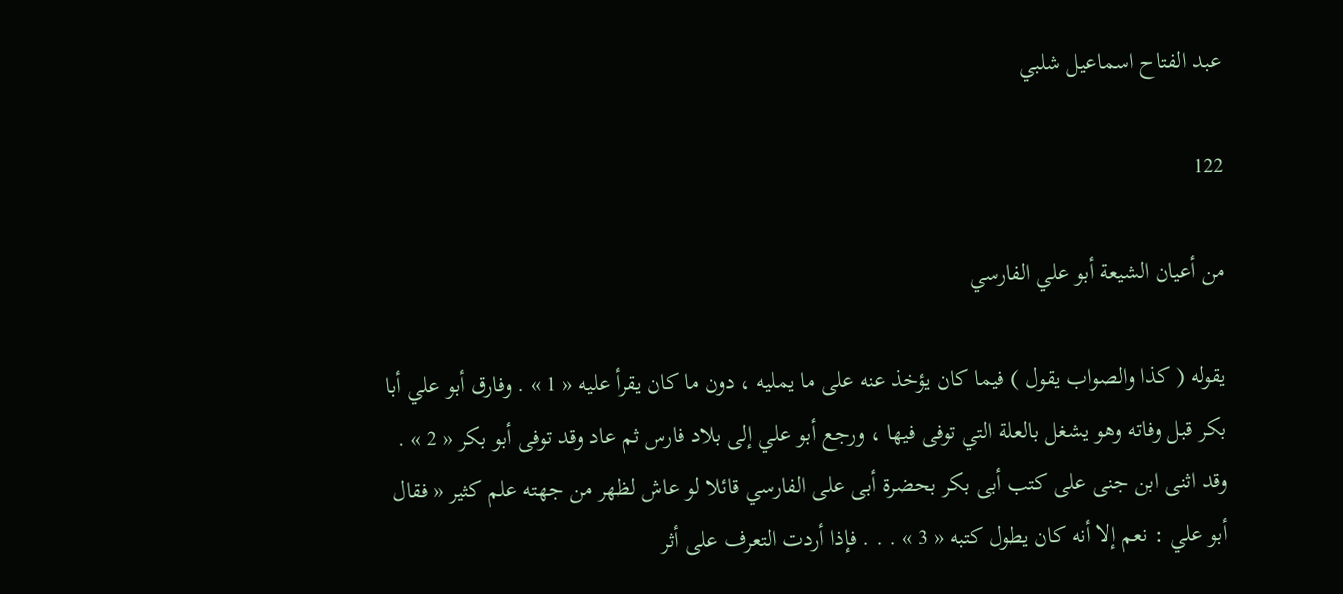عبد الفتاح اسماعيل شلبي

122

من أعيان الشيعة أبو علي الفارسي

يقوله ( كذا والصواب يقول ) فيما كان يؤخذ عنه على ما يمليه ، دون ما كان يقرأ عليه « 1 » . وفارق أبو علي أبا بكر قبل وفاته وهو يشغل بالعلة التي توفى فيها ، ورجع أبو علي إلى بلاد فارس ثم عاد وقد توفى أبو بكر « 2 » . وقد اثنى ابن جنى على كتب أبى بكر بحضرة أبى على الفارسي قائلا لو عاش لظهر من جهته علم كثير « فقال أبو علي : نعم إلا أنه كان يطول كتبه « 3 » . . . فإذا أردت التعرف على أثر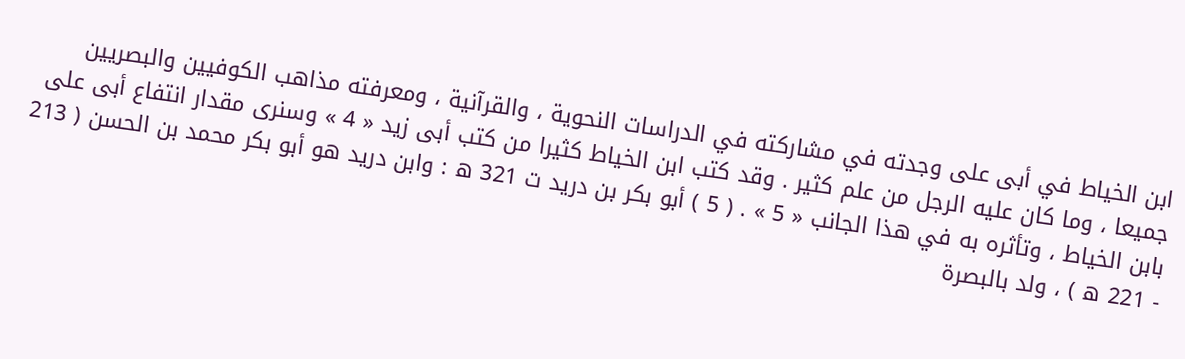ابن الخياط في أبى على وجدته في مشاركته في الدراسات النحوية ، والقرآنية ، ومعرفته مذاهب الكوفيين والبصريين جميعا ، وما كان عليه الرجل من علم كثير . وقد كتب ابن الخياط كثيرا من كتب أبى زيد « 4 » وسنرى مقدار انتفاع أبى على بابن الخياط ، وتأثره به في هذا الجانب « 5 » . ( 5 ) أبو بكر بن دريد ت 321 ه : وابن دريد هو أبو بكر محمد بن الحسن ( 213 - 221 ه ) ، ولد بالبصرة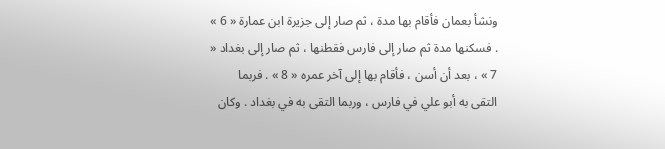ونشأ بعمان فأقام بها مدة ، ثم صار إلى جزيرة ابن عمارة « 6 » . فسكنها مدة ثم صار إلى فارس فقطنها ، ثم صار إلى بغداد « 7 » ، بعد أن أسن ، فأقام بها إلى آخر عمره « 8 » . فربما التقى به أبو علي في فارس ، وربما التقى به في بغداد . وكان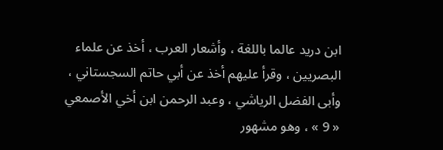ابن دريد عالما باللغة ، وأشعار العرب ، أخذ عن علماء البصريين ، وقرأ عليهم أخذ عن أبي حاتم السجستاني ، وأبى الفضل الرياشي ، وعبد الرحمن ابن أخي الأصمعي « 9 » ، وهو مشهور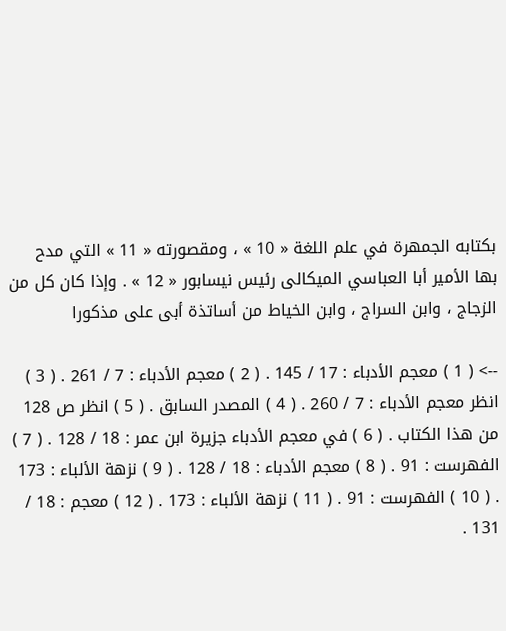بكتابه الجمهرة في علم اللغة « 10 » ، ومقصورته « 11 » التي مدح بها الأمير أبا العباسي الميكالى رئيس نيسابور « 12 » . وإذا كان كل من الزجاج ، وابن السراج ، وابن الخياط من أساتذة أبى على مذكورا

--> ( 1 ) معجم الأدباء : 17 / 145 . ( 2 ) معجم الأدباء : 7 / 261 . ( 3 ) انظر معجم الأدباء : 7 / 260 . ( 4 ) المصدر السابق . ( 5 ) انظر ص 128 من هذا الكتاب . ( 6 ) في معجم الأدباء جزيرة ابن عمر : 18 / 128 . ( 7 ) الفهرست : 91 . ( 8 ) معجم الأدباء : 18 / 128 . ( 9 ) نزهة الألباء : 173 . ( 10 ) الفهرست : 91 . ( 11 ) نزهة الألباء : 173 . ( 12 ) معجم : 18 / 131 .